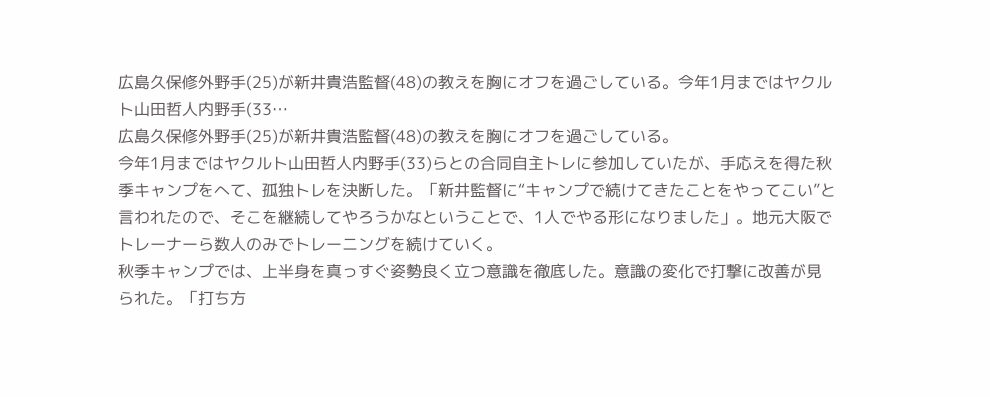広島久保修外野手(25)が新井貴浩監督(48)の教えを胸にオフを過ごしている。今年1月まではヤクルト山田哲人内野手(33…
広島久保修外野手(25)が新井貴浩監督(48)の教えを胸にオフを過ごしている。
今年1月まではヤクルト山田哲人内野手(33)らとの合同自主トレに参加していたが、手応えを得た秋季キャンプをへて、孤独トレを決断した。「新井監督に“キャンプで続けてきたことをやってこい”と言われたので、そこを継続してやろうかなということで、1人でやる形になりました」。地元大阪でトレーナーら数人のみでトレーニングを続けていく。
秋季キャンプでは、上半身を真っすぐ姿勢良く立つ意識を徹底した。意識の変化で打撃に改善が見られた。「打ち方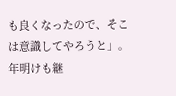も良くなったので、そこは意識してやろうと」。年明けも継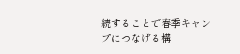続することで春季キャンプにつなげる構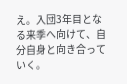え。入団3年目となる来季へ向けて、自分自身と向き合っていく。